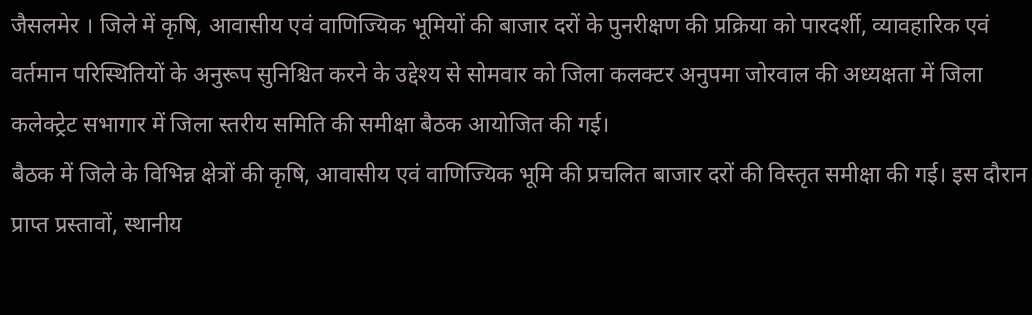जैसलमेर । जिले में कृषि, आवासीय एवं वाणिज्यिक भूमियों की बाजार दरों के पुनरीक्षण की प्रक्रिया को पारदर्शी, व्यावहारिक एवं वर्तमान परिस्थितियों के अनुरूप सुनिश्चित करने के उद्देश्य से सोमवार को जिला कलक्टर अनुपमा जोरवाल की अध्यक्षता में जिला कलेक्ट्रेट सभागार में जिला स्तरीय समिति की समीक्षा बैठक आयोजित की गई।
बैठक में जिले के विभिन्न क्षेत्रों की कृषि, आवासीय एवं वाणिज्यिक भूमि की प्रचलित बाजार दरों की विस्तृत समीक्षा की गई। इस दौरान प्राप्त प्रस्तावों, स्थानीय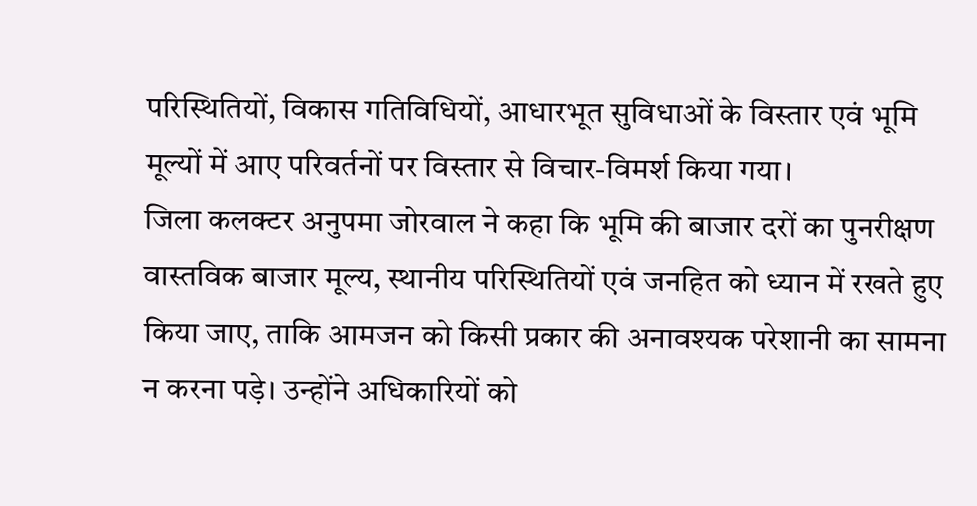परिस्थितियों, विकास गतिविधियों, आधारभूत सुविधाओं के विस्तार एवं भूमि मूल्यों में आए परिवर्तनों पर विस्तार से विचार-विमर्श किया गया।
जिला कलक्टर अनुपमा जोरवाल ने कहा कि भूमि की बाजार दरों का पुनरीक्षण वास्तविक बाजार मूल्य, स्थानीय परिस्थितियों एवं जनहित को ध्यान में रखते हुए किया जाए, ताकि आमजन को किसी प्रकार की अनावश्यक परेशानी का सामना न करना पड़े। उन्होंने अधिकारियों को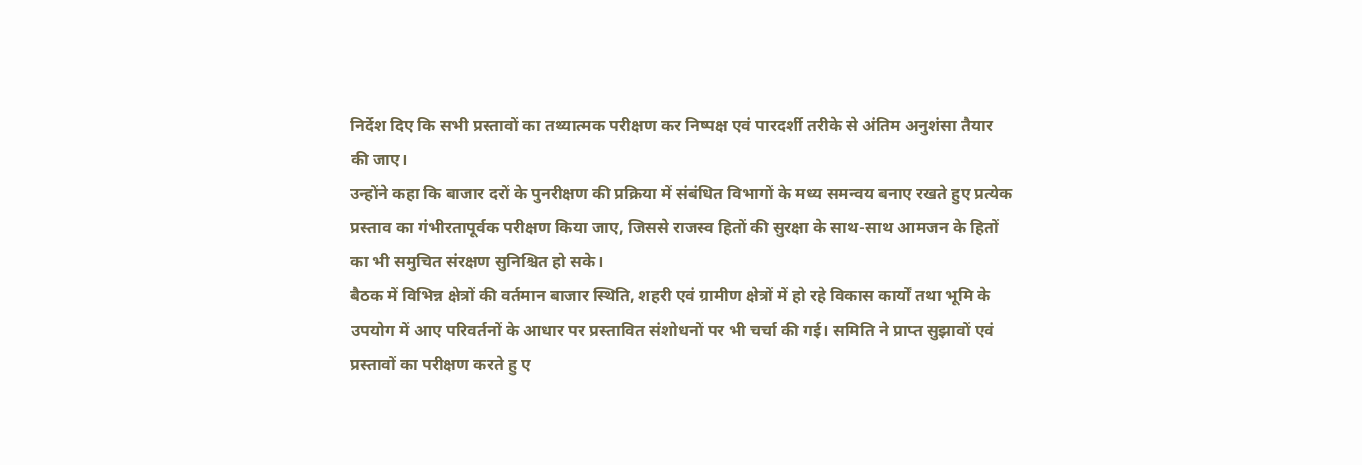निर्देश दिए कि सभी प्रस्तावों का तथ्यात्मक परीक्षण कर निष्पक्ष एवं पारदर्शी तरीके से अंतिम अनुशंसा तैयार की जाए।
उन्होंने कहा कि बाजार दरों के पुनरीक्षण की प्रक्रिया में संबंधित विभागों के मध्य समन्वय बनाए रखते हुए प्रत्येक प्रस्ताव का गंभीरतापूर्वक परीक्षण किया जाए, जिससे राजस्व हितों की सुरक्षा के साथ-साथ आमजन के हितों का भी समुचित संरक्षण सुनिश्चित हो सके।
बैठक में विभिन्न क्षेत्रों की वर्तमान बाजार स्थिति, शहरी एवं ग्रामीण क्षेत्रों में हो रहे विकास कार्यों तथा भूमि के उपयोग में आए परिवर्तनों के आधार पर प्रस्तावित संशोधनों पर भी चर्चा की गई। समिति ने प्राप्त सुझावों एवं प्रस्तावों का परीक्षण करते हु ए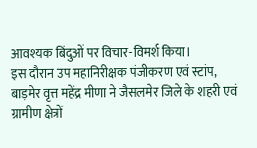आवश्यक बिंदुओं पर विचार-विमर्श किया।
इस दौरान उप महानिरीक्षक पंजीकरण एवं स्टांप, बाड़मेर वृत्त महेंद्र मीणा ने जैसलमेर जिले के शहरी एवं ग्रामीण क्षेत्रों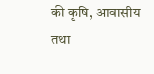की कृषि, आवासीय तथा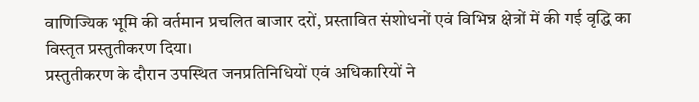वाणिज्यिक भूमि की वर्तमान प्रचलित बाजार दरों, प्रस्तावित संशोधनों एवं विभिन्न क्षेत्रों में की गई वृद्धि का विस्तृत प्रस्तुतीकरण दिया।
प्रस्तुतीकरण के दौरान उपस्थित जनप्रतिनिधियों एवं अधिकारियों ने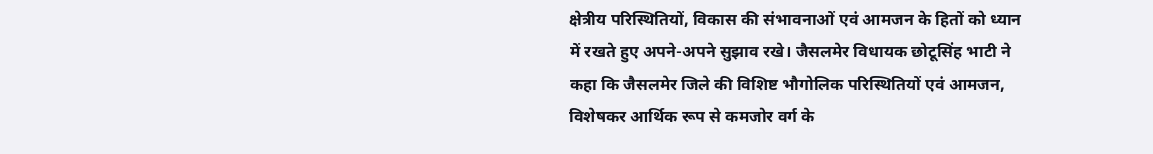क्षेत्रीय परिस्थितियों, विकास की संभावनाओं एवं आमजन के हितों को ध्यान में रखते हुए अपने-अपने सुझाव रखे। जैसलमेर विधायक छोटूसिंह भाटी ने कहा कि जैसलमेर जिले की विशिष्ट भौगोलिक परिस्थितियों एवं आमजन, विशेषकर आर्थिक रूप से कमजोर वर्ग के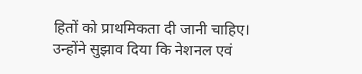हितों को प्राथमिकता दी जानी चाहिए। उन्होंने सुझाव दिया कि नेशनल एवं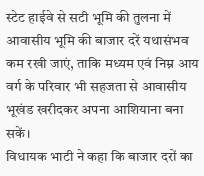स्टेट हाईवे से सटी भूमि की तुलना में आवासीय भूमि की बाजार दरें यथासंभव कम रखी जाएं, ताकि मध्यम एवं निम्न आय वर्ग के परिवार भी सहजता से आवासीय भूखंड खरीदकर अपना आशियाना बना सकें।
विधायक भाटी ने कहा कि बाजार दरों का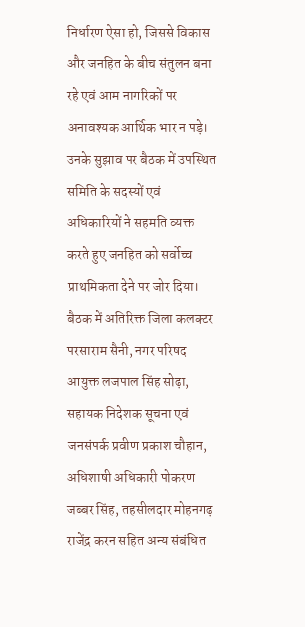निर्धारण ऐसा हो, जिससे विकास और जनहित के बीच संतुलन बना रहे एवं आम नागरिकों पर अनावश्यक आर्थिक भार न पड़े। उनके सुझाव पर बैठक में उपस्थित समिति के सदस्यों एवं अधिकारियों ने सहमति व्यक्त करते हुए जनहित को सर्वोच्च प्राथमिकता देने पर जोर दिया।
बैठक में अतिरिक्त जिला कलक्टर परसाराम सैनी, नगर परिषद आयुक्त लजपाल सिंह सोढ़ा, सहायक निदेशक सूचना एवं जनसंपर्क प्रवीण प्रकाश चौहान, अधिशाषी अधिकारी पोकरण जब्बर सिंह, तहसीलदार मोहनगढ़ राजेंद्र करन सहित अन्य संबंधित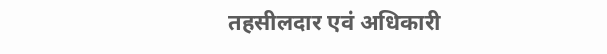तहसीलदार एवं अधिकारी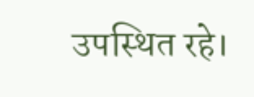उपस्थित रहे।